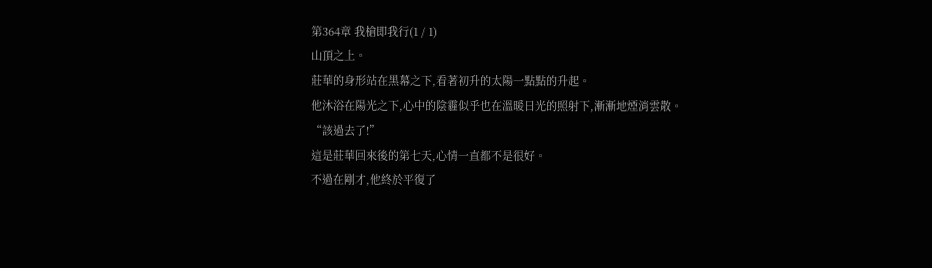第364章 我槍即我行(1 / 1)
山頂之上。
莊華的身形站在黑幕之下,看著初升的太陽一點點的升起。
他沐浴在陽光之下,心中的陰霾似乎也在溫暖日光的照射下,漸漸地煙消雲散。
“該過去了!”
這是莊華回來後的第七天,心情一直都不是很好。
不過在剛才,他終於平復了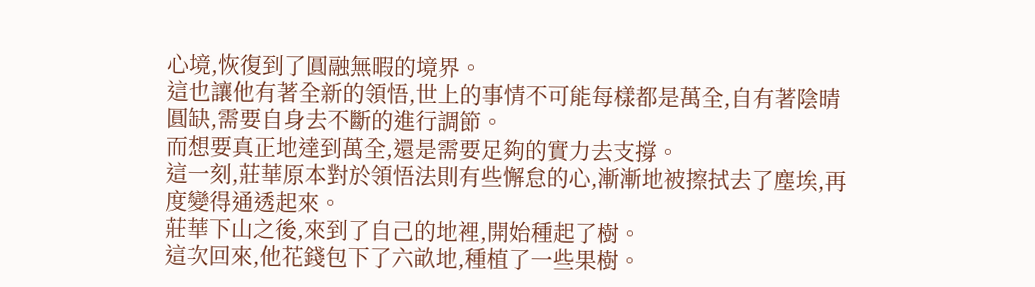心境,恢復到了圓融無暇的境界。
這也讓他有著全新的領悟,世上的事情不可能每樣都是萬全,自有著陰晴圓缺,需要自身去不斷的進行調節。
而想要真正地達到萬全,還是需要足夠的實力去支撐。
這一刻,莊華原本對於領悟法則有些懈怠的心,漸漸地被擦拭去了塵埃,再度變得通透起來。
莊華下山之後,來到了自己的地裡,開始種起了樹。
這次回來,他花錢包下了六畝地,種植了一些果樹。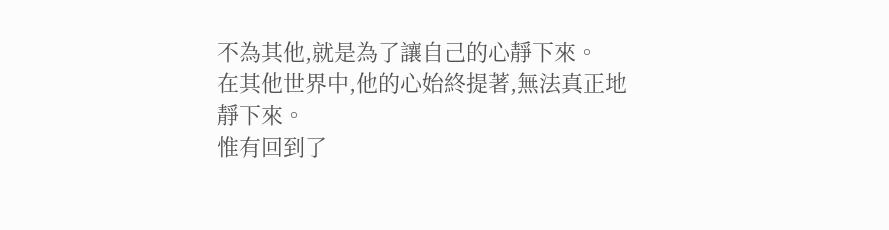不為其他,就是為了讓自己的心靜下來。
在其他世界中,他的心始終提著,無法真正地靜下來。
惟有回到了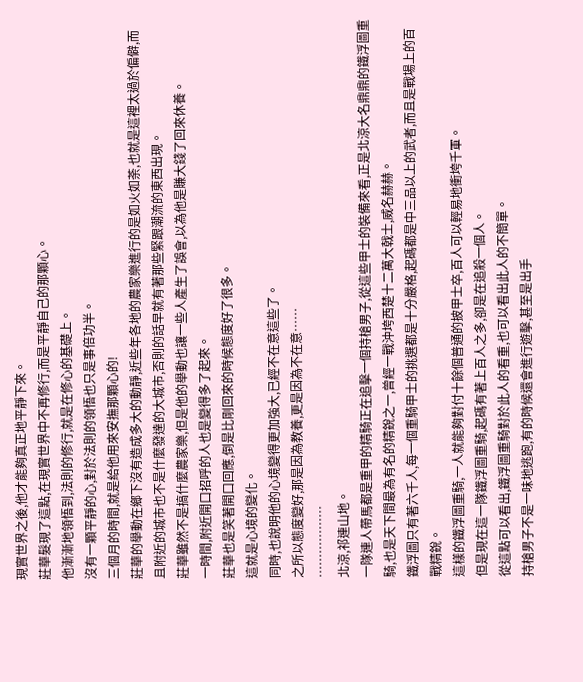現實世界之後,他才能夠真正地平靜下來。
莊華髮現了這點,在現實世界中不再修行,而是平靜自己的那顆心。
他漸漸地領悟到,法則的修行,就是在修心的基礎上。
沒有一顆平靜的心,對於法則的領悟也只是事倍功半。
三個月的時間,就是給他用來安撫那顆心的!
莊華的舉動在鄉下沒有造成多大的動靜,近些年各地的農家樂進行的是如火如荼,也就是這裡太過於偏僻,而且附近的城市也不是什麼發達的大城市,否則的話早就有著那些緊跟潮流的東西出現。
莊華雖然不是搞什麼農家樂,但是他的舉動也讓一些人產生了誤會,以為他是賺大錢了回來休養。
一時間,附近開口招呼的人也是變得多了起來。
莊華也是笑著開口回應,倒是比剛回來的時候態度好了很多。
這就是心境的變化。
同時,也說明他的心境變得更加強大,已經不在意這些了。
之所以態度變好,那是因為教養,更是因為不在意……
………………
北涼,祁連山地。
一隊連人帶馬都是重甲的精騎正在追擊一個持槍男子,從這些甲士的裝備來看,正是北涼大名鼎鼎的鐵浮圖重騎,也是天下間最為有名的精銳之一,曾經一戰沖垮西楚十二萬大戟士,威名赫赫。
鐵浮圖只有著六千人,每一個重騎甲士的挑選都是十分嚴格,起碼都是中三品以上的武者,而且是戰場上的百戰精銳。
這樣的鐵浮圖重騎,一人就能夠對付十餘個普通的披甲士卒,百人可以輕易地衝垮千軍。
但是現在這一隊鐵浮圖重騎,起碼有著上百人之多,卻是在追殺一個人。
從這點可以看出,鐵浮圖重騎對於此人的看重,也可以看出此人的不簡單。
持槍男子不是一味地逃跑,有的時候還會進行遊擊,甚至是出手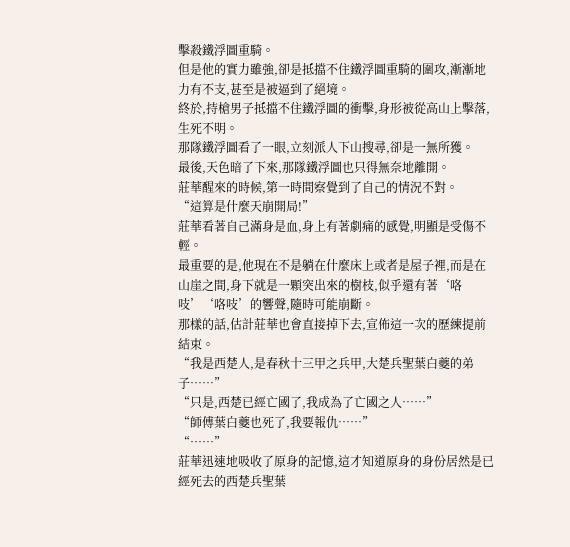擊殺鐵浮圖重騎。
但是他的實力雖強,卻是抵擋不住鐵浮圖重騎的圍攻,漸漸地力有不支,甚至是被逼到了絕境。
終於,持槍男子抵擋不住鐵浮圖的衝擊,身形被從高山上擊落,生死不明。
那隊鐵浮圖看了一眼,立刻派人下山搜尋,卻是一無所獲。
最後,天色暗了下來,那隊鐵浮圖也只得無奈地離開。
莊華醒來的時候,第一時間察覺到了自己的情況不對。
“這算是什麼天崩開局!”
莊華看著自己滿身是血,身上有著劇痛的感覺,明顯是受傷不輕。
最重要的是,他現在不是躺在什麼床上或者是屋子裡,而是在山崖之間,身下就是一顆突出來的樹枝,似乎還有著‘咯吱’‘咯吱’的響聲,隨時可能崩斷。
那樣的話,估計莊華也會直接掉下去,宣佈這一次的歷練提前結束。
“我是西楚人,是春秋十三甲之兵甲,大楚兵聖葉白夔的弟子……”
“只是,西楚已經亡國了,我成為了亡國之人……”
“師傅葉白夔也死了,我要報仇……”
“……”
莊華迅速地吸收了原身的記憶,這才知道原身的身份居然是已經死去的西楚兵聖葉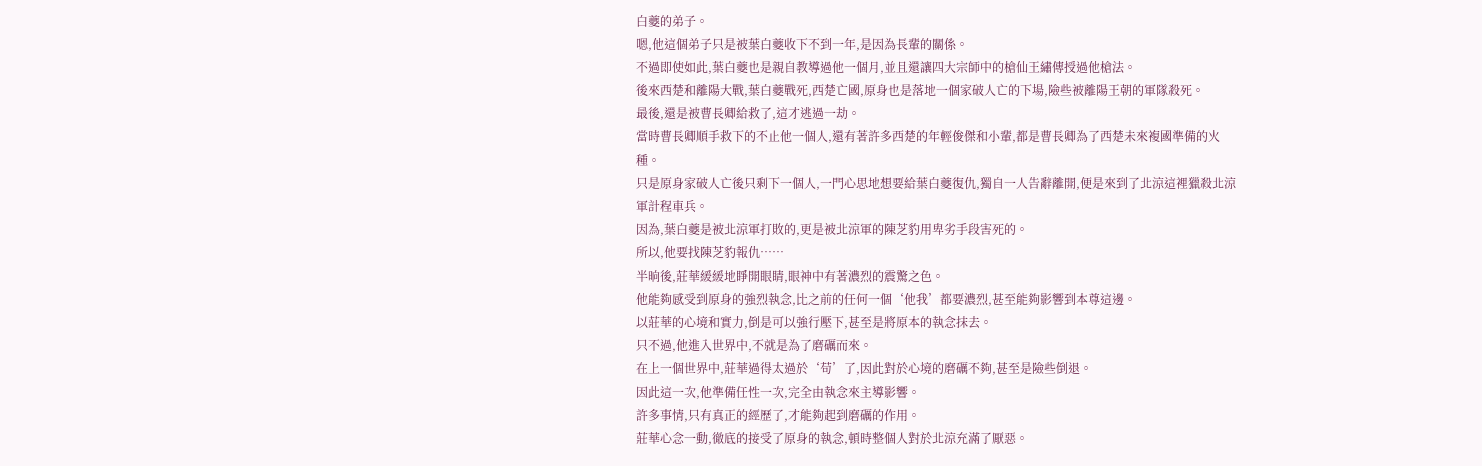白夔的弟子。
嗯,他這個弟子只是被葉白夔收下不到一年,是因為長輩的關係。
不過即使如此,葉白夔也是親自教導過他一個月,並且還讓四大宗師中的槍仙王繡傳授過他槍法。
後來西楚和離陽大戰,葉白夔戰死,西楚亡國,原身也是落地一個家破人亡的下場,險些被離陽王朝的軍隊殺死。
最後,還是被曹長卿給救了,這才逃過一劫。
當時曹長卿順手救下的不止他一個人,還有著許多西楚的年輕俊傑和小輩,都是曹長卿為了西楚未來複國準備的火種。
只是原身家破人亡後只剩下一個人,一門心思地想要給葉白夔復仇,獨自一人告辭離開,便是來到了北涼這裡獵殺北涼軍計程車兵。
因為,葉白夔是被北涼軍打敗的,更是被北涼軍的陳芝豹用卑劣手段害死的。
所以,他要找陳芝豹報仇……
半晌後,莊華緩緩地睜開眼睛,眼神中有著濃烈的震驚之色。
他能夠感受到原身的強烈執念,比之前的任何一個‘他我’都要濃烈,甚至能夠影響到本尊這邊。
以莊華的心境和實力,倒是可以強行壓下,甚至是將原本的執念抹去。
只不過,他進入世界中,不就是為了磨礪而來。
在上一個世界中,莊華過得太過於‘苟’了,因此對於心境的磨礪不夠,甚至是險些倒退。
因此這一次,他準備任性一次,完全由執念來主導影響。
許多事情,只有真正的經歷了,才能夠起到磨礪的作用。
莊華心念一動,徹底的接受了原身的執念,頓時整個人對於北涼充滿了厭惡。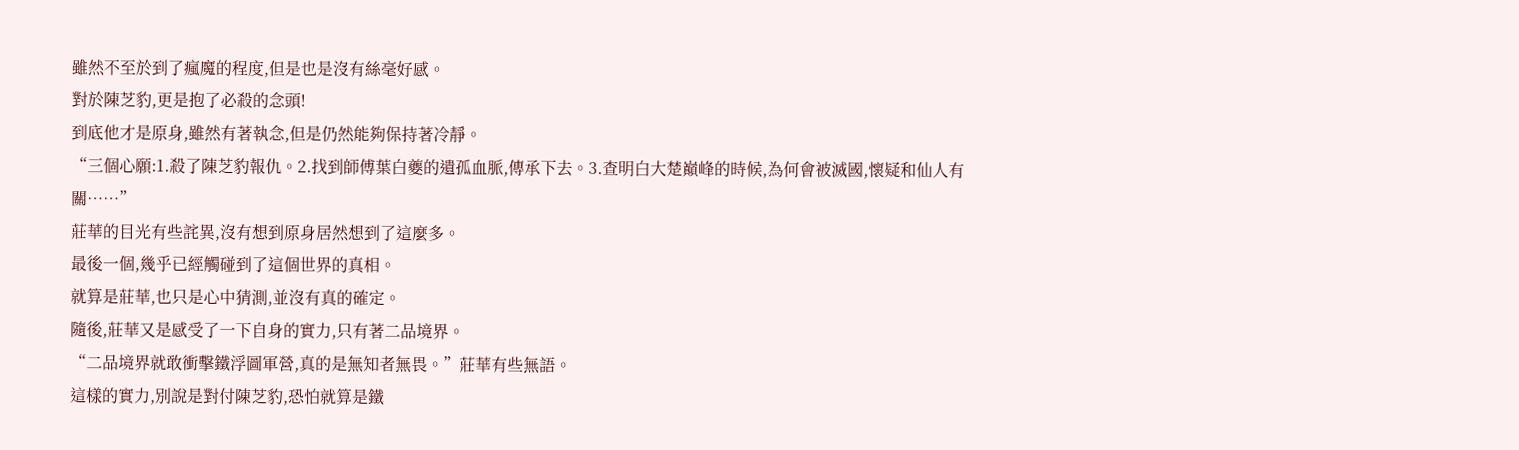雖然不至於到了瘋魔的程度,但是也是沒有絲毫好感。
對於陳芝豹,更是抱了必殺的念頭!
到底他才是原身,雖然有著執念,但是仍然能夠保持著冷靜。
“三個心願:1.殺了陳芝豹報仇。2.找到師傅葉白夔的遺孤血脈,傳承下去。3.查明白大楚巔峰的時候,為何會被滅國,懷疑和仙人有關……”
莊華的目光有些詫異,沒有想到原身居然想到了這麼多。
最後一個,幾乎已經觸碰到了這個世界的真相。
就算是莊華,也只是心中猜測,並沒有真的確定。
隨後,莊華又是感受了一下自身的實力,只有著二品境界。
“二品境界就敢衝擊鐵浮圖軍營,真的是無知者無畏。”莊華有些無語。
這樣的實力,別說是對付陳芝豹,恐怕就算是鐵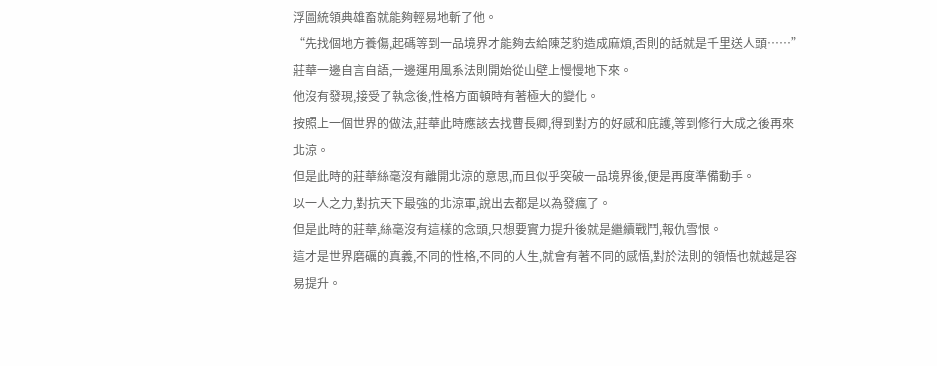浮圖統領典雄畜就能夠輕易地斬了他。
“先找個地方養傷,起碼等到一品境界才能夠去給陳芝豹造成麻煩,否則的話就是千里送人頭……”莊華一邊自言自語,一邊運用風系法則開始從山壁上慢慢地下來。
他沒有發現,接受了執念後,性格方面頓時有著極大的變化。
按照上一個世界的做法,莊華此時應該去找曹長卿,得到對方的好感和庇護,等到修行大成之後再來北涼。
但是此時的莊華絲毫沒有離開北涼的意思,而且似乎突破一品境界後,便是再度準備動手。
以一人之力,對抗天下最強的北涼軍,說出去都是以為發瘋了。
但是此時的莊華,絲毫沒有這樣的念頭,只想要實力提升後就是繼續戰鬥,報仇雪恨。
這才是世界磨礪的真義,不同的性格,不同的人生,就會有著不同的感悟,對於法則的領悟也就越是容易提升。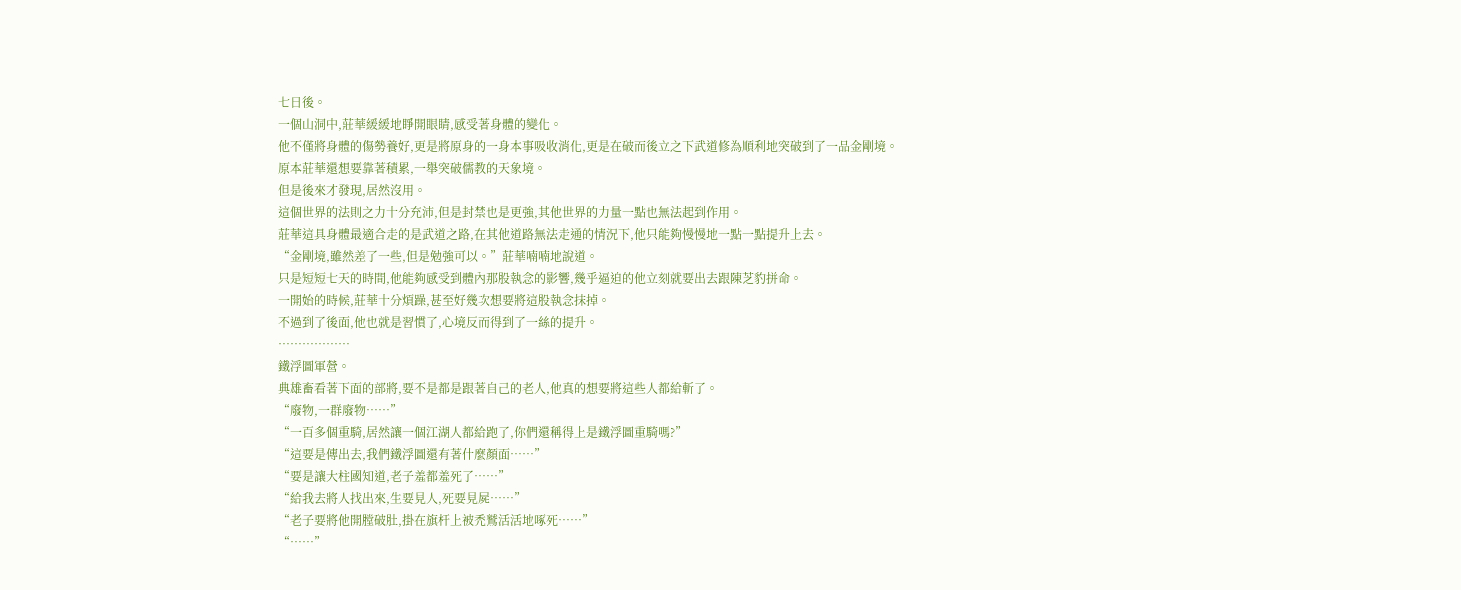七日後。
一個山洞中,莊華緩緩地睜開眼睛,感受著身體的變化。
他不僅將身體的傷勢養好,更是將原身的一身本事吸收消化,更是在破而後立之下武道修為順利地突破到了一品金剛境。
原本莊華還想要靠著積累,一舉突破儒教的天象境。
但是後來才發現,居然沒用。
這個世界的法則之力十分充沛,但是封禁也是更強,其他世界的力量一點也無法起到作用。
莊華這具身體最適合走的是武道之路,在其他道路無法走通的情況下,他只能夠慢慢地一點一點提升上去。
“金剛境,雖然差了一些,但是勉強可以。”莊華喃喃地說道。
只是短短七天的時間,他能夠感受到體內那股執念的影響,幾乎逼迫的他立刻就要出去跟陳芝豹拼命。
一開始的時候,莊華十分煩躁,甚至好幾次想要將這股執念抹掉。
不過到了後面,他也就是習慣了,心境反而得到了一絲的提升。
………………
鐵浮圖軍營。
典雄畜看著下面的部將,要不是都是跟著自己的老人,他真的想要將這些人都給斬了。
“廢物,一群廢物……”
“一百多個重騎,居然讓一個江湖人都給跑了,你們還稱得上是鐵浮圖重騎嗎?”
“這要是傳出去,我們鐵浮圖還有著什麼顏面……”
“要是讓大柱國知道,老子羞都羞死了……”
“給我去將人找出來,生要見人,死要見屍……”
“老子要將他開膛破肚,掛在旗杆上被禿鷲活活地啄死……”
“……”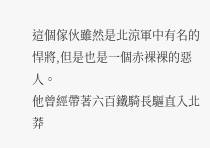這個傢伙雖然是北涼軍中有名的悍將,但是也是一個赤裸裸的惡人。
他曾經帶著六百鐵騎長驅直入北莽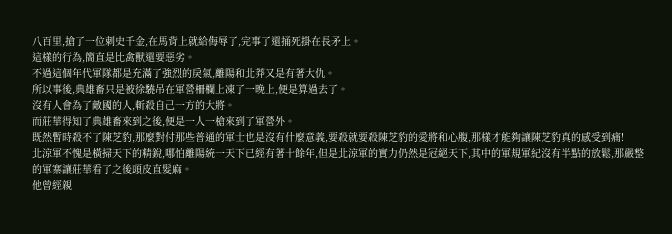八百里,搶了一位刺史千金,在馬背上就給侮辱了,完事了還捅死掛在長矛上。
這樣的行為,簡直是比禽獸還要惡劣。
不過這個年代軍隊都是充滿了強烈的戾氣,離陽和北莽又是有著大仇。
所以事後,典雄畜只是被徐驍吊在軍營柵欄上凍了一晚上,便是算過去了。
沒有人會為了敵國的人,斬殺自己一方的大將。
而莊華得知了典雄畜來到之後,便是一人一槍來到了軍營外。
既然暫時殺不了陳芝豹,那麼對付那些普通的軍士也是沒有什麼意義,要殺就要殺陳芝豹的愛將和心腹,那樣才能夠讓陳芝豹真的感受到痛!
北涼軍不愧是橫掃天下的精銳,哪怕離陽統一天下已經有著十餘年,但是北涼軍的實力仍然是冠絕天下,其中的軍規軍紀沒有半點的放鬆,那嚴整的軍寨讓莊華看了之後頭皮直髮麻。
他曾經親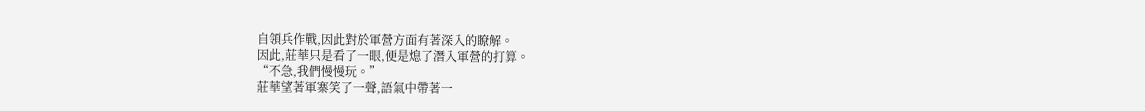自領兵作戰,因此對於軍營方面有著深入的瞭解。
因此,莊華只是看了一眼,便是熄了潛入軍營的打算。
“不急,我們慢慢玩。”
莊華望著軍寨笑了一聲,語氣中帶著一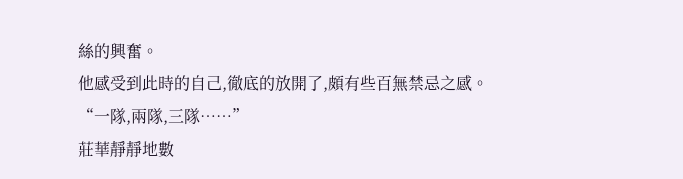絲的興奮。
他感受到此時的自己,徹底的放開了,頗有些百無禁忌之感。
“一隊,兩隊,三隊……”
莊華靜靜地數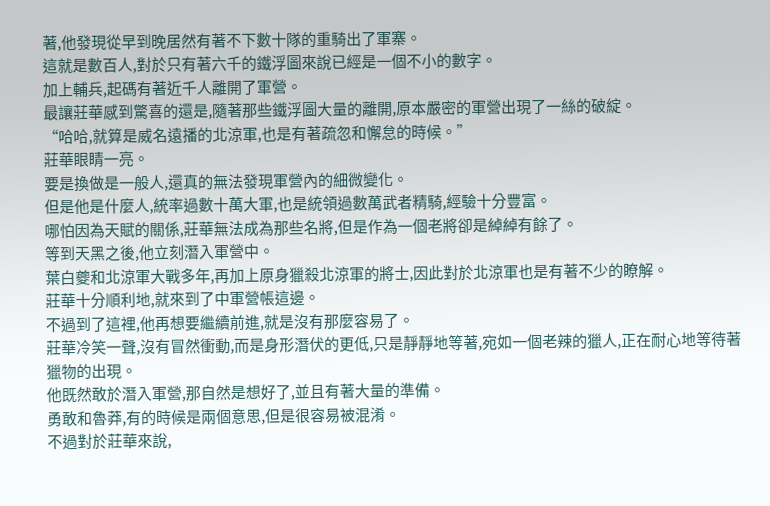著,他發現從早到晚居然有著不下數十隊的重騎出了軍寨。
這就是數百人,對於只有著六千的鐵浮圖來說已經是一個不小的數字。
加上輔兵,起碼有著近千人離開了軍營。
最讓莊華感到驚喜的還是,隨著那些鐵浮圖大量的離開,原本嚴密的軍營出現了一絲的破綻。
“哈哈,就算是威名遠播的北涼軍,也是有著疏忽和懈怠的時候。”
莊華眼睛一亮。
要是換做是一般人,還真的無法發現軍營內的細微變化。
但是他是什麼人,統率過數十萬大軍,也是統領過數萬武者精騎,經驗十分豐富。
哪怕因為天賦的關係,莊華無法成為那些名將,但是作為一個老將卻是綽綽有餘了。
等到天黑之後,他立刻潛入軍營中。
葉白夔和北涼軍大戰多年,再加上原身獵殺北涼軍的將士,因此對於北涼軍也是有著不少的瞭解。
莊華十分順利地,就來到了中軍營帳這邊。
不過到了這裡,他再想要繼續前進,就是沒有那麼容易了。
莊華冷笑一聲,沒有冒然衝動,而是身形潛伏的更低,只是靜靜地等著,宛如一個老辣的獵人,正在耐心地等待著獵物的出現。
他既然敢於潛入軍營,那自然是想好了,並且有著大量的準備。
勇敢和魯莽,有的時候是兩個意思,但是很容易被混淆。
不過對於莊華來說,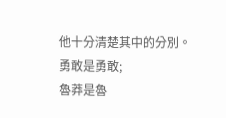他十分清楚其中的分別。
勇敢是勇敢;
魯莽是魯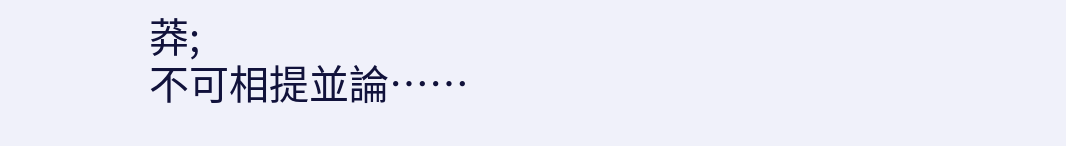莽;
不可相提並論……